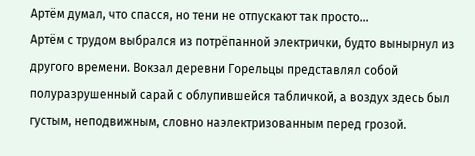Артём думал, что спасся, но тени не отпускают так просто…
Артём с трудом выбрался из потрёпанной электрички, будто вынырнул из другого времени. Вокзал деревни Горельцы представлял собой полуразрушенный сарай с облупившейся табличкой, а воздух здесь был густым, неподвижным, словно наэлектризованным перед грозой.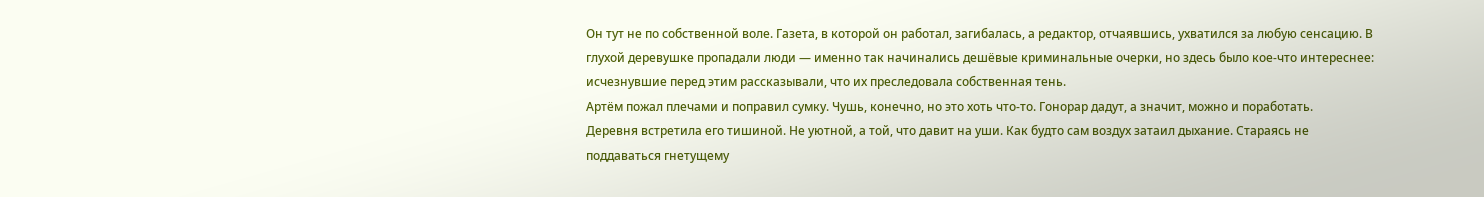Он тут не по собственной воле. Газета, в которой он работал, загибалась, а редактор, отчаявшись, ухватился за любую сенсацию. В глухой деревушке пропадали люди — именно так начинались дешёвые криминальные очерки, но здесь было кое-что интереснее: исчезнувшие перед этим рассказывали, что их преследовала собственная тень.
Артём пожал плечами и поправил сумку. Чушь, конечно, но это хоть что-то. Гонорар дадут, а значит, можно и поработать.
Деревня встретила его тишиной. Не уютной, а той, что давит на уши. Как будто сам воздух затаил дыхание. Стараясь не поддаваться гнетущему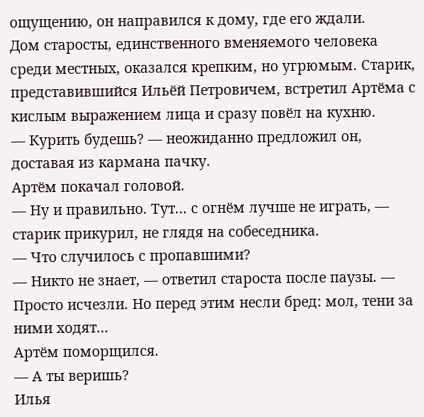ощущению, он направился к дому, где его ждали.
Дом старосты, единственного вменяемого человека среди местных, оказался крепким, но угрюмым. Старик, представившийся Ильёй Петровичем, встретил Артёма с кислым выражением лица и сразу повёл на кухню.
— Курить будешь? — неожиданно предложил он, доставая из кармана пачку.
Артём покачал головой.
— Ну и правильно. Тут... с огнём лучше не играть, — старик прикурил, не глядя на собеседника.
— Что случилось с пропавшими?
— Никто не знает, — ответил староста после паузы. — Просто исчезли. Но перед этим несли бред: мол, тени за ними ходят...
Артём поморщился.
— А ты веришь?
Илья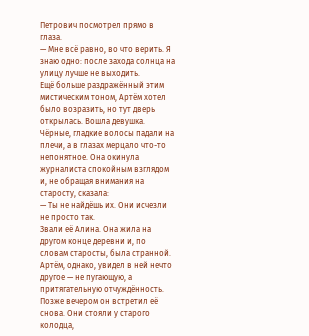Петрович посмотрел прямо в глаза.
— Мне всё равно, во что верить. Я знаю одно: после захода солнца на улицу лучше не выходить.
Ещё больше раздражённый этим мистическим тоном, Артём хотел было возразить, но тут дверь открылась. Вошла девушка.
Чёрные, гладкие волосы падали на плечи, а в глазах мерцало что-то непонятное. Она окинула журналиста спокойным взглядом и, не обращая внимания на старосту, сказала:
— Ты не найдёшь их. Они исчезли не просто так.
Звали её Алина. Она жила на другом конце деревни и, по словам старосты, была странной. Артём, однако, увидел в ней нечто другое — не пугающую, а притягательную отчуждённость.
Позже вечером он встретил её снова. Они стояли у старого колодца,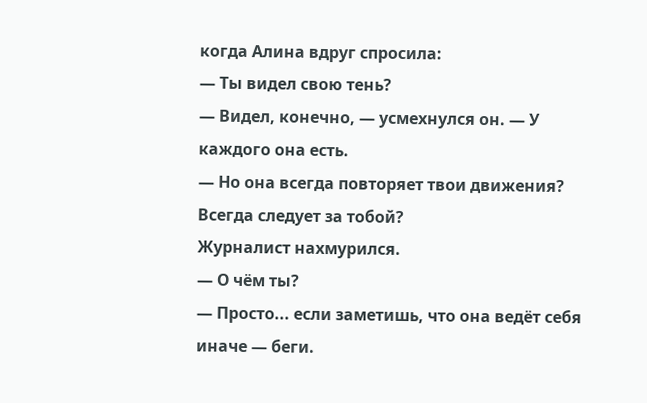когда Алина вдруг спросила:
— Ты видел свою тень?
— Видел, конечно, — усмехнулся он. — У каждого она есть.
— Но она всегда повторяет твои движения? Всегда следует за тобой?
Журналист нахмурился.
— О чём ты?
— Просто... если заметишь, что она ведёт себя иначе — беги.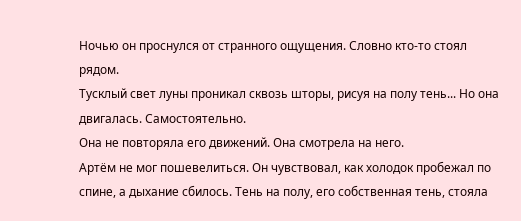Ночью он проснулся от странного ощущения. Словно кто-то стоял рядом.
Тусклый свет луны проникал сквозь шторы, рисуя на полу тень... Но она двигалась. Самостоятельно.
Она не повторяла его движений. Она смотрела на него.
Артём не мог пошевелиться. Он чувствовал, как холодок пробежал по спине, а дыхание сбилось. Тень на полу, его собственная тень, стояла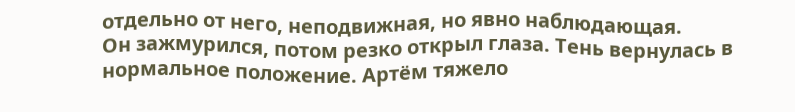отдельно от него, неподвижная, но явно наблюдающая.
Он зажмурился, потом резко открыл глаза. Тень вернулась в нормальное положение. Артём тяжело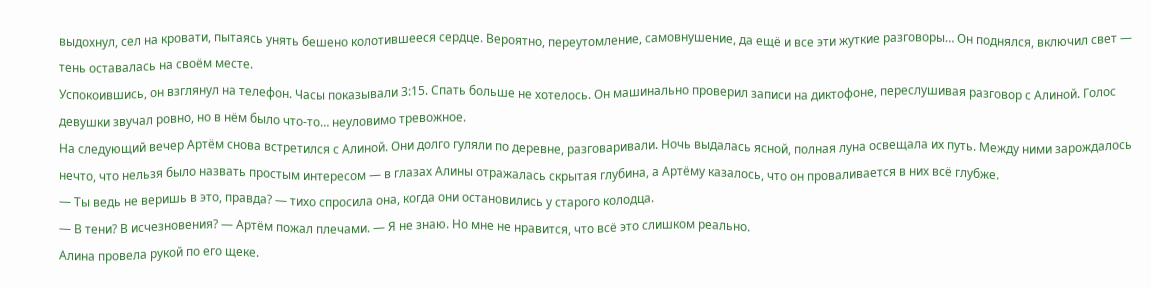выдохнул, сел на кровати, пытаясь унять бешено колотившееся сердце. Вероятно, переутомление, самовнушение, да ещё и все эти жуткие разговоры… Он поднялся, включил свет — тень оставалась на своём месте.
Успокоившись, он взглянул на телефон. Часы показывали 3:15. Спать больше не хотелось. Он машинально проверил записи на диктофоне, переслушивая разговор с Алиной. Голос девушки звучал ровно, но в нём было что-то… неуловимо тревожное.
На следующий вечер Артём снова встретился с Алиной. Они долго гуляли по деревне, разговаривали. Ночь выдалась ясной, полная луна освещала их путь. Между ними зарождалось нечто, что нельзя было назвать простым интересом — в глазах Алины отражалась скрытая глубина, а Артёму казалось, что он проваливается в них всё глубже.
— Ты ведь не веришь в это, правда? — тихо спросила она, когда они остановились у старого колодца.
— В тени? В исчезновения? — Артём пожал плечами. — Я не знаю. Но мне не нравится, что всё это слишком реально.
Алина провела рукой по его щеке.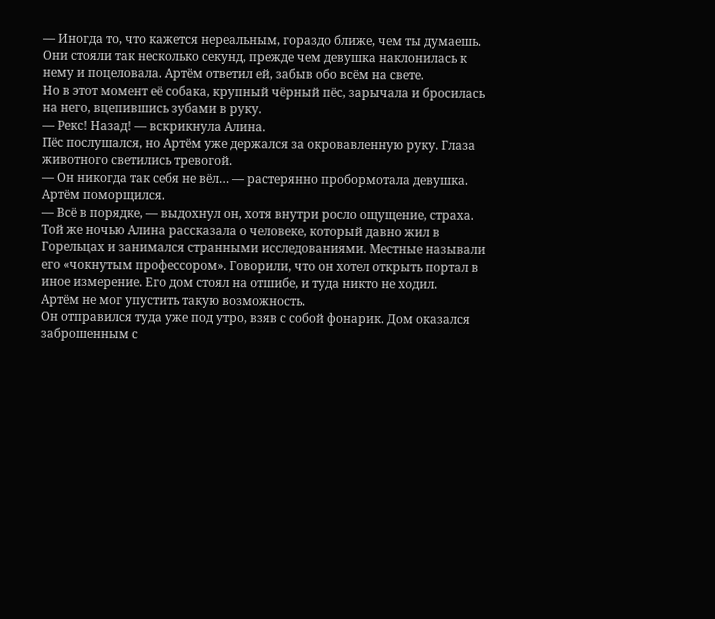— Иногда то, что кажется нереальным, гораздо ближе, чем ты думаешь.
Они стояли так несколько секунд, прежде чем девушка наклонилась к нему и поцеловала. Артём ответил ей, забыв обо всём на свете.
Но в этот момент её собака, крупный чёрный пёс, зарычала и бросилась на него, вцепившись зубами в руку.
— Рекс! Назад! — вскрикнула Алина.
Пёс послушался, но Артём уже держался за окровавленную руку. Глаза животного светились тревогой.
— Он никогда так себя не вёл… — растерянно пробормотала девушка.
Артём поморщился.
— Всё в порядке, — выдохнул он, хотя внутри росло ощущение, страха.
Той же ночью Алина рассказала о человеке, который давно жил в Горельцах и занимался странными исследованиями. Местные называли его «чокнутым профессором». Говорили, что он хотел открыть портал в иное измерение. Его дом стоял на отшибе, и туда никто не ходил.
Артём не мог упустить такую возможность.
Он отправился туда уже под утро, взяв с собой фонарик. Дом оказался заброшенным с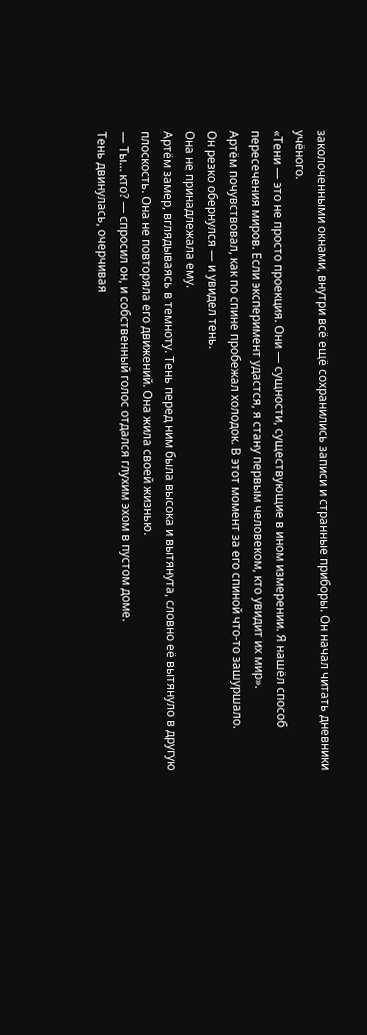заколоченными окнами, внутри всё ещё сохранились записи и странные приборы. Он начал читать дневники учёного.
«Тени — это не просто проекция. Они — сущности, существующие в ином измерении. Я нашёл способ пересечения миров. Если эксперимент удастся, я стану первым человеком, кто увидит их мир».
Артём почувствовал, как по спине пробежал холодок. В этот момент за его спиной что-то зашуршало.
Он резко обернулся — и увидел тень.
Она не принадлежала ему.
Артём замер, вглядываясь в темноту. Тень перед ним была высока и вытянута, словно её вытянуло в другую плоскость. Она не повторяла его движений. Она жила своей жизнью.
— Ты… кто? — спросил он, и собственный голос отдался глухим эхом в пустом доме.
Тень двинулась, очерчивая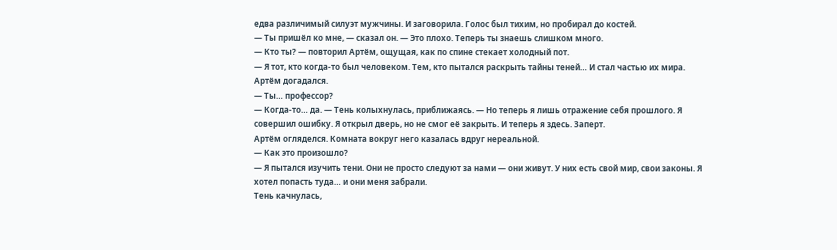едва различимый силуэт мужчины. И заговорила. Голос был тихим, но пробирал до костей.
— Ты пришёл ко мне, — сказал он. — Это плохо. Теперь ты знаешь слишком много.
— Кто ты? — повторил Артём, ощущая, как по спине стекает холодный пот.
— Я тот, кто когда-то был человеком. Тем, кто пытался раскрыть тайны теней… И стал частью их мира.
Артём догадался.
— Ты… профессор?
— Когда-то… да. — Тень колыхнулась, приближаясь. — Но теперь я лишь отражение себя прошлого. Я совершил ошибку. Я открыл дверь, но не смог её закрыть. И теперь я здесь. Заперт.
Артём огляделся. Комната вокруг него казалась вдруг нереальной.
— Как это произошло?
— Я пытался изучить тени. Они не просто следуют за нами — они живут. У них есть свой мир, свои законы. Я хотел попасть туда… и они меня забрали.
Тень качнулась,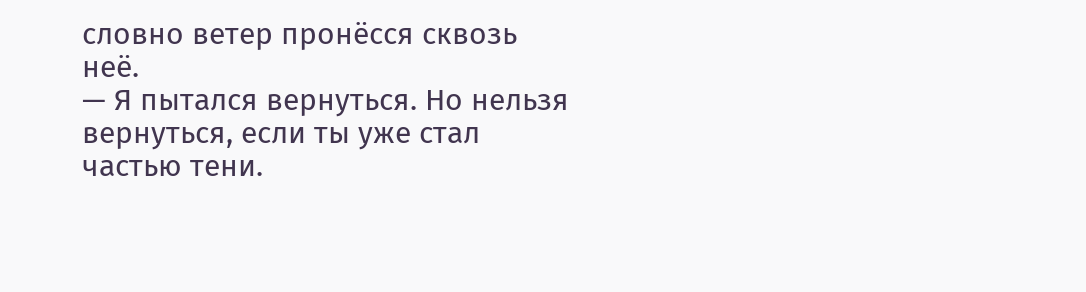словно ветер пронёсся сквозь неё.
— Я пытался вернуться. Но нельзя вернуться, если ты уже стал частью тени.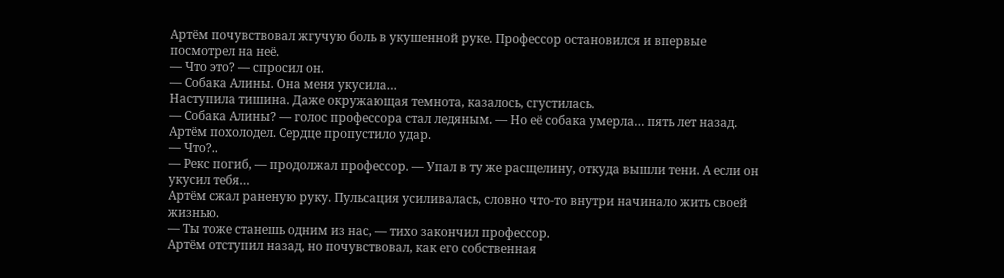Артём почувствовал жгучую боль в укушенной руке. Профессор остановился и впервые посмотрел на неё.
— Что это? — спросил он.
— Собака Алины. Она меня укусила…
Наступила тишина. Даже окружающая темнота, казалось, сгустилась.
— Собака Алины? — голос профессора стал ледяным. — Но её собака умерла… пять лет назад.
Артём похолодел. Сердце пропустило удар.
— Что?..
— Рекс погиб, — продолжал профессор. — Упал в ту же расщелину, откуда вышли тени. А если он укусил тебя…
Артём сжал раненую руку. Пульсация усиливалась, словно что-то внутри начинало жить своей жизнью.
— Ты тоже станешь одним из нас, — тихо закончил профессор.
Артём отступил назад, но почувствовал, как его собственная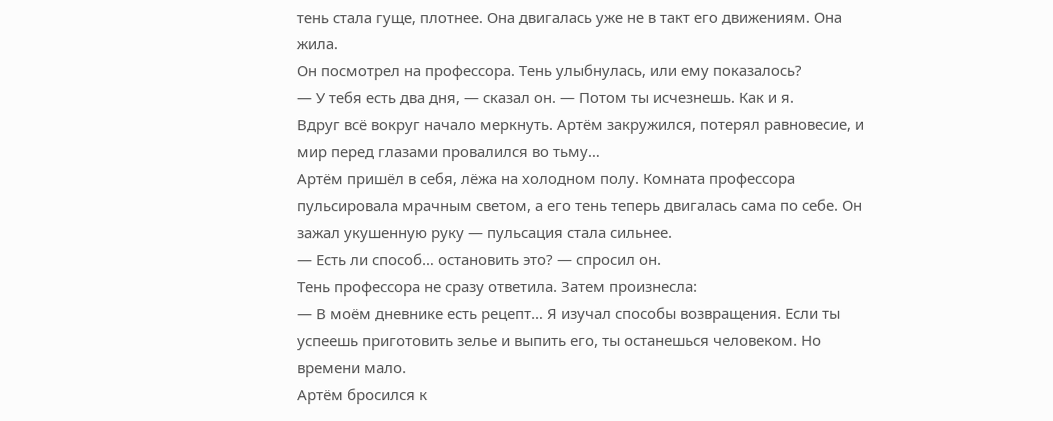тень стала гуще, плотнее. Она двигалась уже не в такт его движениям. Она жила.
Он посмотрел на профессора. Тень улыбнулась, или ему показалось?
— У тебя есть два дня, — сказал он. — Потом ты исчезнешь. Как и я.
Вдруг всё вокруг начало меркнуть. Артём закружился, потерял равновесие, и мир перед глазами провалился во тьму…
Артём пришёл в себя, лёжа на холодном полу. Комната профессора пульсировала мрачным светом, а его тень теперь двигалась сама по себе. Он зажал укушенную руку — пульсация стала сильнее.
— Есть ли способ… остановить это? — спросил он.
Тень профессора не сразу ответила. Затем произнесла:
— В моём дневнике есть рецепт… Я изучал способы возвращения. Если ты успеешь приготовить зелье и выпить его, ты останешься человеком. Но времени мало.
Артём бросился к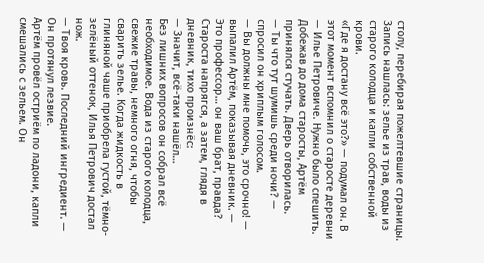столу, перебирая пожелтевшие страницы. Запись нашлась: зелье из трав, воды из старого колодца и капли собственной крови.
«Где я достану всё это?» — подумал он. В этот момент вспомнил о старосте деревни — Илье Петровиче. Нужно было спешить.
Добежав до дома старосты, Артём принялся стучать. Дверь отворилась.
— Ты что тут шумишь среди ночи? — спросил он хриплым голосом.
— Вы должны мне помочь, это срочно! — выпалил Артём, показывая дневник. — Это профессор… он ваш брат, правда?
Староста напрягся, а затем, глядя в дневник, тихо произнёс:
— Значит, всё-таки нашёл…
Без лишних вопросов он собрал всё необходимое. Вода из старого колодца, свежие травы, немного огня, чтобы сварить зелье. Когда жидкость в глиняной чаше приобрела густой, тёмно-зелёный оттенок, Илья Петрович достал нож.
— Твоя кровь. Последний ингредиент. — Он протянул лезвие.
Артём провёл остриём по ладони, капли смешались с зельем. Он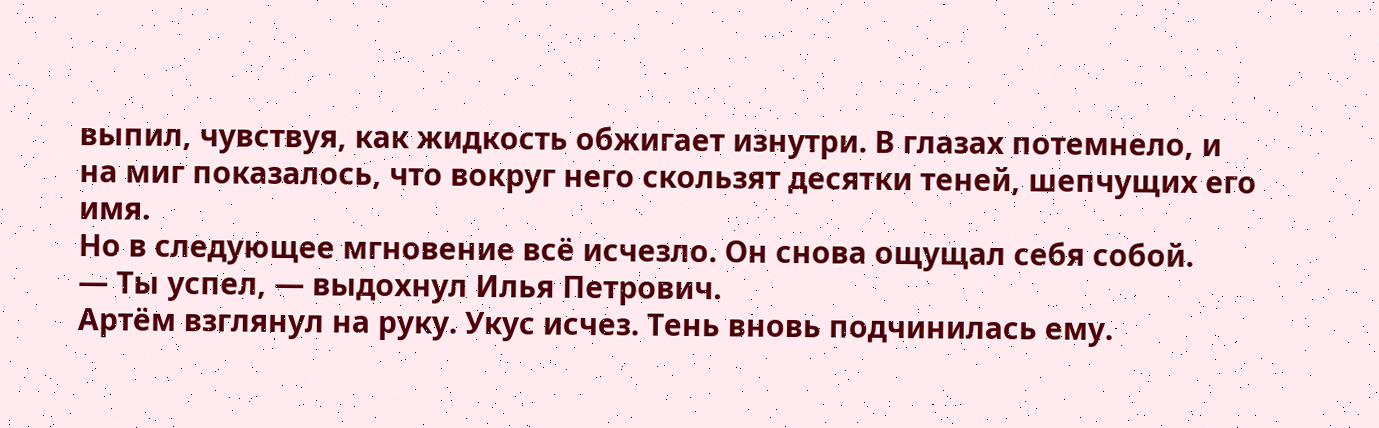выпил, чувствуя, как жидкость обжигает изнутри. В глазах потемнело, и на миг показалось, что вокруг него скользят десятки теней, шепчущих его имя.
Но в следующее мгновение всё исчезло. Он снова ощущал себя собой.
— Ты успел, — выдохнул Илья Петрович.
Артём взглянул на руку. Укус исчез. Тень вновь подчинилась ему.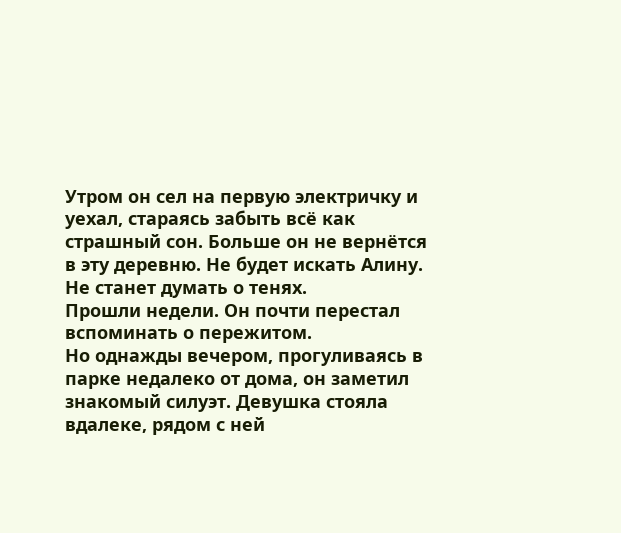Утром он сел на первую электричку и уехал, стараясь забыть всё как страшный сон. Больше он не вернётся в эту деревню. Не будет искать Алину. Не станет думать о тенях.
Прошли недели. Он почти перестал вспоминать о пережитом.
Но однажды вечером, прогуливаясь в парке недалеко от дома, он заметил знакомый силуэт. Девушка стояла вдалеке, рядом с ней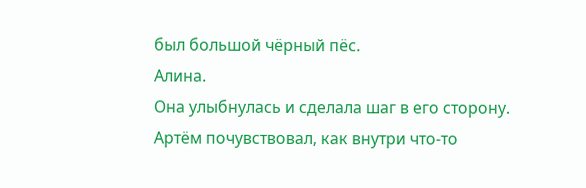был большой чёрный пёс.
Алина.
Она улыбнулась и сделала шаг в его сторону.
Артём почувствовал, как внутри что-то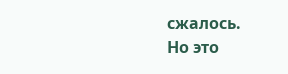сжалось.
Но это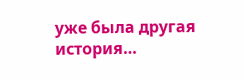уже была другая история…